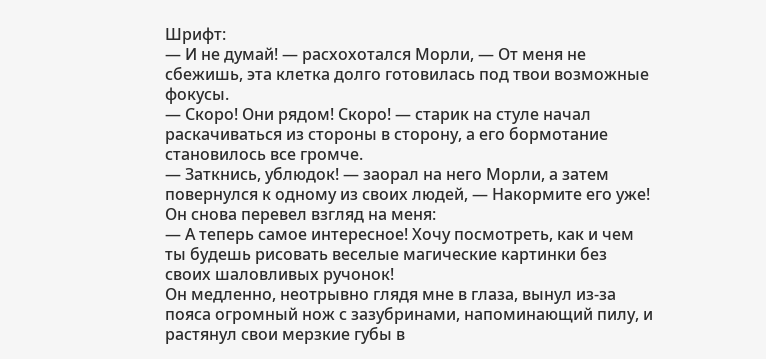Шрифт:
— И не думай! — расхохотался Морли, — От меня не сбежишь, эта клетка долго готовилась под твои возможные фокусы.
— Скоро! Они рядом! Скоро! — старик на стуле начал раскачиваться из стороны в сторону, а его бормотание становилось все громче.
— Заткнись, ублюдок! — заорал на него Морли, а затем повернулся к одному из своих людей, — Накормите его уже!
Он снова перевел взгляд на меня:
— А теперь самое интересное! Хочу посмотреть, как и чем ты будешь рисовать веселые магические картинки без своих шаловливых ручонок!
Он медленно, неотрывно глядя мне в глаза, вынул из-за пояса огромный нож с зазубринами, напоминающий пилу, и растянул свои мерзкие губы в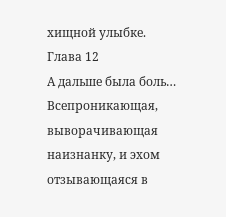хищной улыбке.
Глава 12
А дальше была боль… Всепроникающая, выворачивающая наизнанку, и эхом отзывающаяся в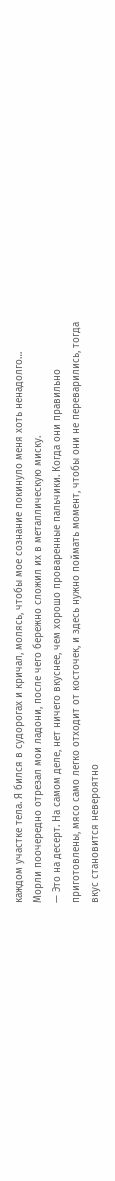каждом участке тела. Я бился в судорогах и кричал, молясь, чтобы мое сознание покинуло меня хоть ненадолго…
Морли поочередно отрезал мои ладони, после чего бережно сложил их в металлическую миску.
— Это на десерт. На самом деле, нет ничего вкуснее, чем хорошо проваренные пальчики. Когда они правильно приготовлены, мясо само легко отходит от косточек, и здесь нужно поймать момент, чтобы они не переварились, тогда вкус становится невероятно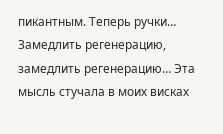пикантным. Теперь ручки…
Замедлить регенерацию, замедлить регенерацию… Эта мысль стучала в моих висках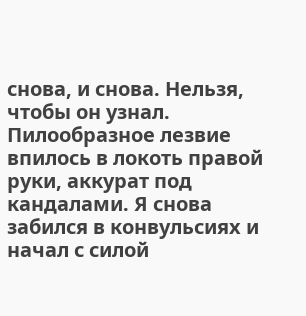снова, и снова. Нельзя, чтобы он узнал.
Пилообразное лезвие впилось в локоть правой руки, аккурат под кандалами. Я снова забился в конвульсиях и начал с силой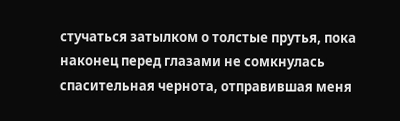стучаться затылком о толстые прутья, пока наконец перед глазами не сомкнулась спасительная чернота, отправившая меня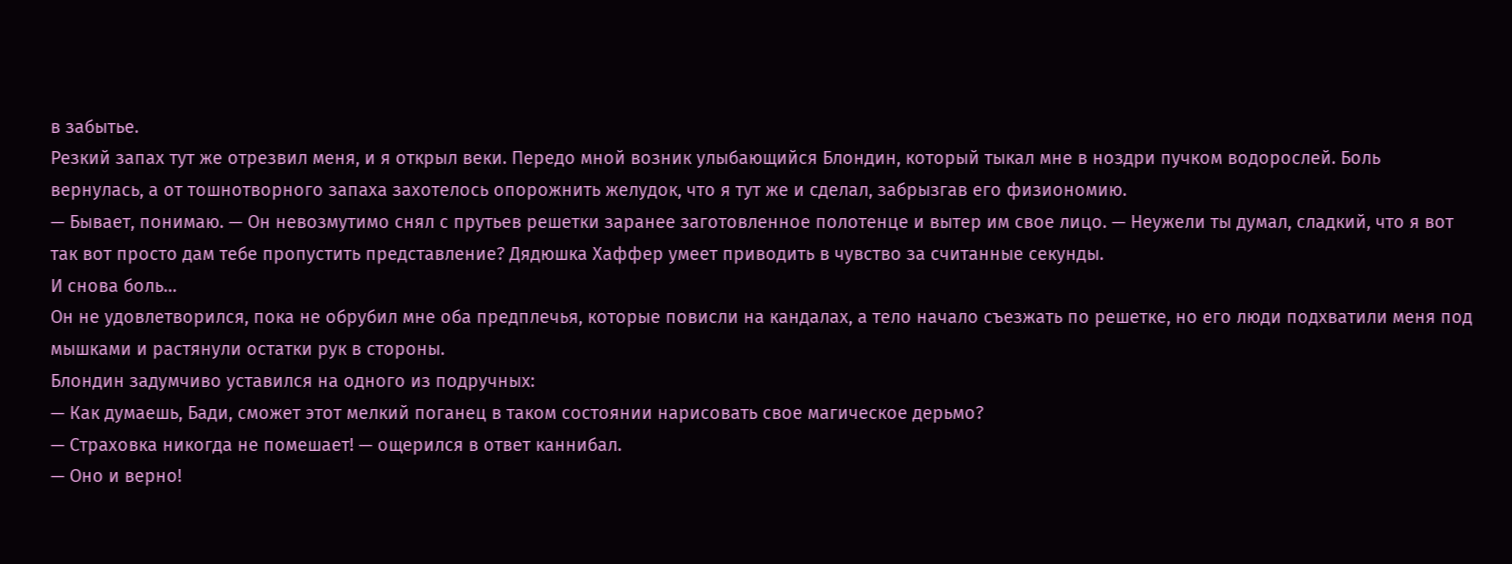в забытье.
Резкий запах тут же отрезвил меня, и я открыл веки. Передо мной возник улыбающийся Блондин, который тыкал мне в ноздри пучком водорослей. Боль вернулась, а от тошнотворного запаха захотелось опорожнить желудок, что я тут же и сделал, забрызгав его физиономию.
— Бывает, понимаю. — Он невозмутимо снял с прутьев решетки заранее заготовленное полотенце и вытер им свое лицо. — Неужели ты думал, сладкий, что я вот так вот просто дам тебе пропустить представление? Дядюшка Хаффер умеет приводить в чувство за считанные секунды.
И снова боль…
Он не удовлетворился, пока не обрубил мне оба предплечья, которые повисли на кандалах, а тело начало съезжать по решетке, но его люди подхватили меня под мышками и растянули остатки рук в стороны.
Блондин задумчиво уставился на одного из подручных:
— Как думаешь, Бади, сможет этот мелкий поганец в таком состоянии нарисовать свое магическое дерьмо?
— Страховка никогда не помешает! — ощерился в ответ каннибал.
— Оно и верно!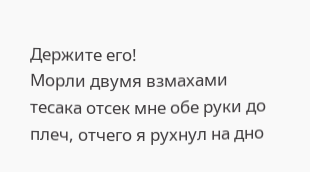Держите его!
Морли двумя взмахами тесака отсек мне обе руки до плеч, отчего я рухнул на дно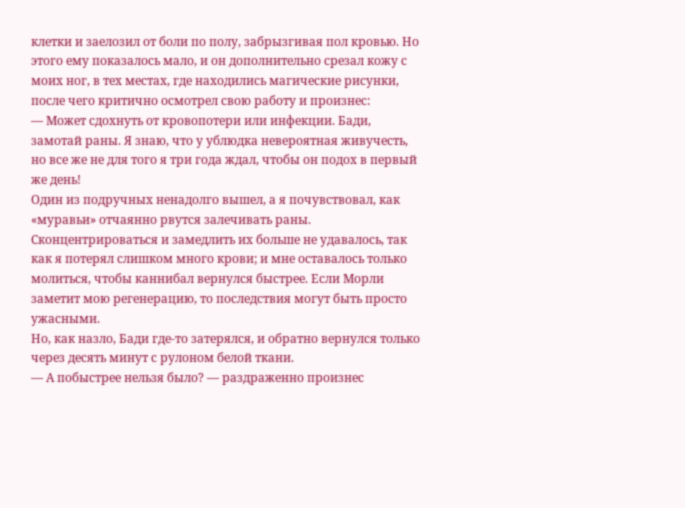клетки и заелозил от боли по полу, забрызгивая пол кровью. Но этого ему показалось мало, и он дополнительно срезал кожу с моих ног, в тех местах, где находились магические рисунки, после чего критично осмотрел свою работу и произнес:
— Может сдохнуть от кровопотери или инфекции. Бади, замотай раны. Я знаю, что у ублюдка невероятная живучесть, но все же не для того я три года ждал, чтобы он подох в первый же день!
Один из подручных ненадолго вышел, а я почувствовал, как «муравьи» отчаянно рвутся залечивать раны. Сконцентрироваться и замедлить их больше не удавалось, так как я потерял слишком много крови; и мне оставалось только молиться, чтобы каннибал вернулся быстрее. Если Морли заметит мою регенерацию, то последствия могут быть просто ужасными.
Но, как назло, Бади где-то затерялся, и обратно вернулся только через десять минут с рулоном белой ткани.
— А побыстрее нельзя было? — раздраженно произнес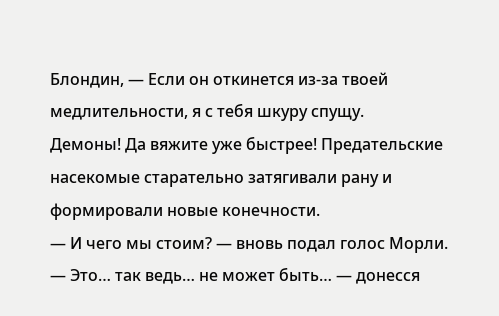Блондин, — Если он откинется из-за твоей медлительности, я с тебя шкуру спущу.
Демоны! Да вяжите уже быстрее! Предательские насекомые старательно затягивали рану и формировали новые конечности.
— И чего мы стоим? — вновь подал голос Морли.
— Это… так ведь… не может быть… — донесся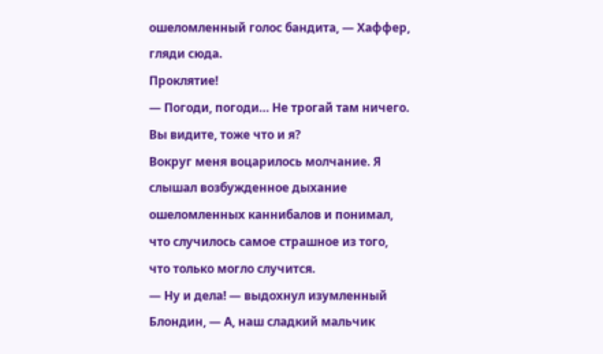ошеломленный голос бандита, — Хаффер, гляди сюда.
Проклятие!
— Погоди, погоди… Не трогай там ничего. Вы видите, тоже что и я?
Вокруг меня воцарилось молчание. Я слышал возбужденное дыхание ошеломленных каннибалов и понимал, что случилось самое страшное из того, что только могло случится.
— Ну и дела! — выдохнул изумленный Блондин, — А, наш сладкий мальчик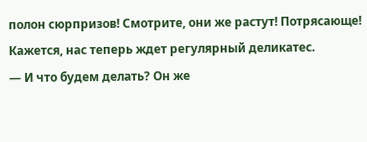полон сюрпризов! Смотрите, они же растут! Потрясающе! Кажется, нас теперь ждет регулярный деликатес.
— И что будем делать? Он же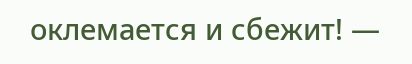оклемается и сбежит! —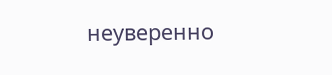неуверенно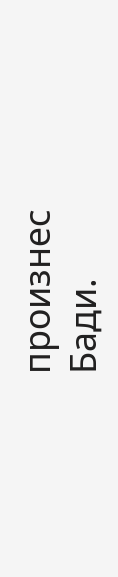произнес Бади.